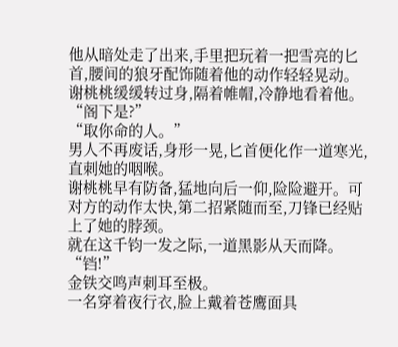他从暗处走了出来,手里把玩着一把雪亮的匕首,腰间的狼牙配饰随着他的动作轻轻晃动。
谢桃桃缓缓转过身,隔着帷帽,冷静地看着他。“阁下是?”
“取你命的人。”
男人不再废话,身形一晃,匕首便化作一道寒光,直刺她的咽喉。
谢桃桃早有防备,猛地向后一仰,险险避开。可对方的动作太快,第二招紧随而至,刀锋已经贴上了她的脖颈。
就在这千钧一发之际,一道黑影从天而降。
“铛!”
金铁交鸣声刺耳至极。
一名穿着夜行衣,脸上戴着苍鹰面具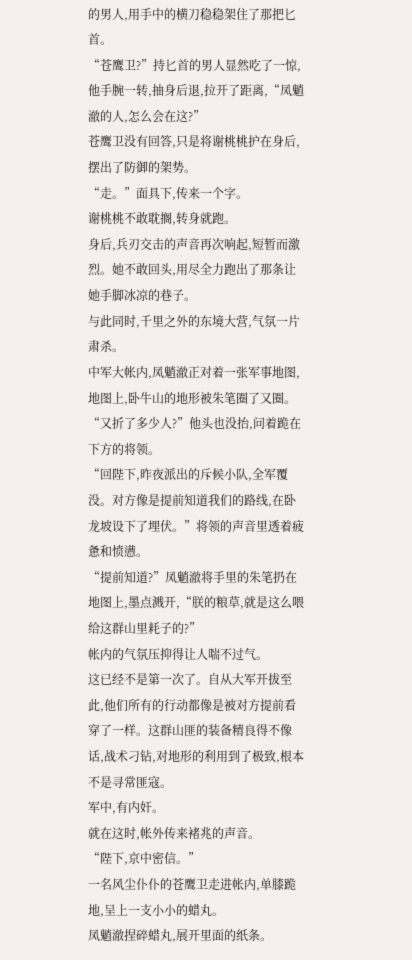的男人,用手中的横刀稳稳架住了那把匕首。
“苍鹰卫?”持匕首的男人显然吃了一惊,他手腕一转,抽身后退,拉开了距离,“凤魈澈的人,怎么会在这?”
苍鹰卫没有回答,只是将谢桃桃护在身后,摆出了防御的架势。
“走。”面具下,传来一个字。
谢桃桃不敢耽搁,转身就跑。
身后,兵刃交击的声音再次响起,短暂而激烈。她不敢回头,用尽全力跑出了那条让她手脚冰凉的巷子。
与此同时,千里之外的东境大营,气氛一片肃杀。
中军大帐内,凤魈澈正对着一张军事地图,地图上,卧牛山的地形被朱笔圈了又圈。
“又折了多少人?”他头也没抬,问着跪在下方的将领。
“回陛下,昨夜派出的斥候小队,全军覆没。对方像是提前知道我们的路线,在卧龙坡设下了埋伏。”将领的声音里透着疲惫和愤懑。
“提前知道?”凤魈澈将手里的朱笔扔在地图上,墨点溅开,“朕的粮草,就是这么喂给这群山里耗子的?”
帐内的气氛压抑得让人喘不过气。
这已经不是第一次了。自从大军开拔至此,他们所有的行动都像是被对方提前看穿了一样。这群山匪的装备精良得不像话,战术刁钻,对地形的利用到了极致,根本不是寻常匪寇。
军中,有内奸。
就在这时,帐外传来褚兆的声音。
“陛下,京中密信。”
一名风尘仆仆的苍鹰卫走进帐内,单膝跪地,呈上一支小小的蜡丸。
凤魈澈捏碎蜡丸,展开里面的纸条。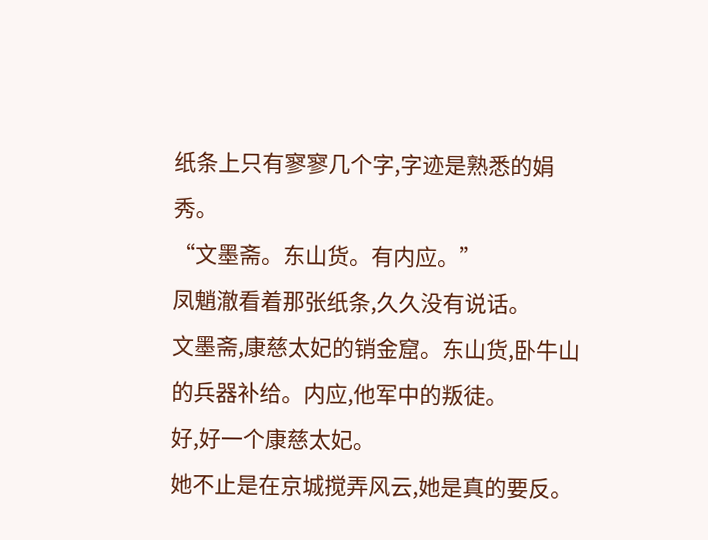纸条上只有寥寥几个字,字迹是熟悉的娟秀。
“文墨斋。东山货。有内应。”
凤魈澈看着那张纸条,久久没有说话。
文墨斋,康慈太妃的销金窟。东山货,卧牛山的兵器补给。内应,他军中的叛徒。
好,好一个康慈太妃。
她不止是在京城搅弄风云,她是真的要反。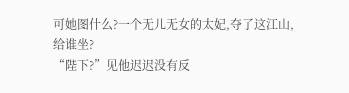可她图什么?一个无儿无女的太妃,夺了这江山,给谁坐?
“陛下?”见他迟迟没有反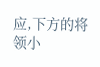应,下方的将领小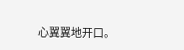心翼翼地开口。